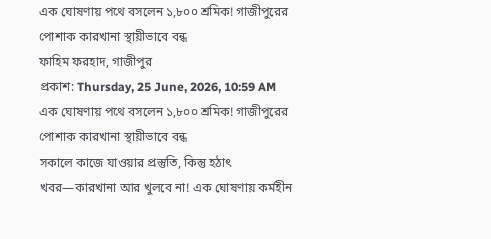এক ঘোষণায় পথে বসলেন ১,৮০০ শ্রমিক! গাজীপুরের পোশাক কারখানা স্থায়ীভাবে বন্ধ
ফাহিম ফরহাদ, গাজীপুর
প্রকাশ: Thursday, 25 June, 2026, 10:59 AM
এক ঘোষণায় পথে বসলেন ১,৮০০ শ্রমিক! গাজীপুরের পোশাক কারখানা স্থায়ীভাবে বন্ধ
সকালে কাজে যাওয়ার প্রস্তুতি, কিন্তু হঠাৎ খবর—কারখানা আর খুলবে না! এক ঘোষণায় কর্মহীন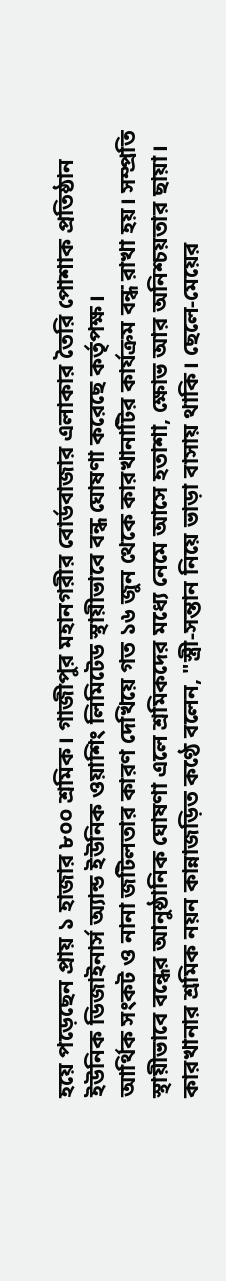হয়ে পড়েছেন প্রায় ১ হাজার ৮০০ শ্রমিক। গাজীপুর মহানগরীর বোর্ডবাজার এলাকার তৈরি পোশাক প্রতিষ্ঠান ইউনিক ডিজাইনার্স অ্যান্ড ইউনিক ওয়াশিং লিমিটেড স্থায়ীভাবে বন্ধ ঘোষণা করেছে কর্তৃপক্ষ।
আর্থিক সংকট ও নানা জটিলতার কারণ দেখিয়ে গত ১৬ জুন থেকে কারখানাটির কার্যক্রম বন্ধ রাখা হয়। সম্প্রতি স্থায়ীভাবে বন্ধের আনুষ্ঠানিক ঘোষণা এলে শ্রমিকদের মধ্যে নেমে আসে হতাশা, ক্ষোভ আর অনিশ্চয়তার ছায়া।
কারখানার শ্রমিক নয়ন কান্নাজড়িত কণ্ঠে বলেন, "স্ত্রী-সন্তান নিয়ে ভাড়া বাসায় থাকি। ছেলে-মেয়ের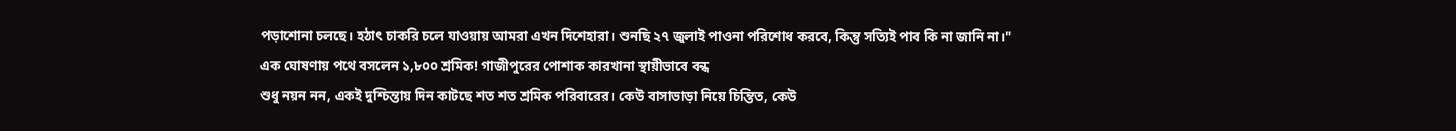পড়াশোনা চলছে। হঠাৎ চাকরি চলে যাওয়ায় আমরা এখন দিশেহারা। শুনছি ২৭ জুলাই পাওনা পরিশোধ করবে, কিন্তু সত্যিই পাব কি না জানি না।"
এক ঘোষণায় পথে বসলেন ১,৮০০ শ্রমিক! গাজীপুরের পোশাক কারখানা স্থায়ীভাবে বন্ধ
শুধু নয়ন নন, একই দুশ্চিন্তায় দিন কাটছে শত শত শ্রমিক পরিবারের। কেউ বাসাভাড়া নিয়ে চিন্তিত, কেউ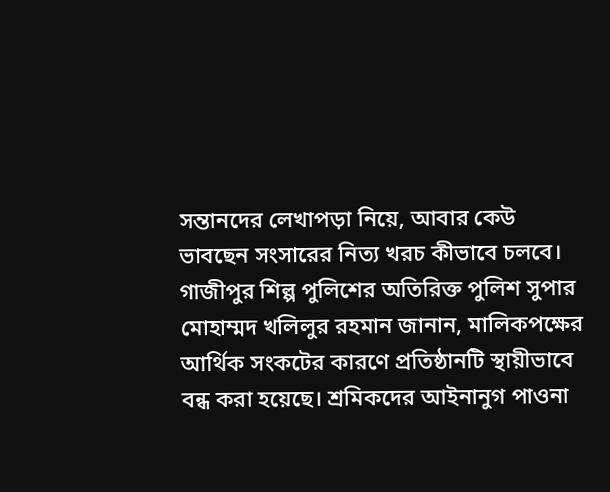সন্তানদের লেখাপড়া নিয়ে, আবার কেউ ভাবছেন সংসারের নিত্য খরচ কীভাবে চলবে।
গাজীপুর শিল্প পুলিশের অতিরিক্ত পুলিশ সুপার মোহাম্মদ খলিলুর রহমান জানান, মালিকপক্ষের আর্থিক সংকটের কারণে প্রতিষ্ঠানটি স্থায়ীভাবে বন্ধ করা হয়েছে। শ্রমিকদের আইনানুগ পাওনা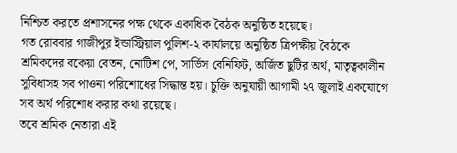নিশ্চিত করতে প্রশাসনের পক্ষ থেকে একাধিক বৈঠক অনুষ্ঠিত হয়েছে।
গত রোববার গাজীপুর ইন্ডাস্ট্রিয়াল পুলিশ-২ কার্যালয়ে অনুষ্ঠিত ত্রিপক্ষীয় বৈঠকে শ্রমিকদের বকেয়া বেতন, নোটিশ পে, সার্ভিস বেনিফিট, অর্জিত ছুটির অর্থ, মাতৃত্বকালীন সুবিধাসহ সব পাওনা পরিশোধের সিদ্ধান্ত হয়। চুক্তি অনুযায়ী আগামী ২৭ জুলাই একযোগে সব অর্থ পরিশোধ করার কথা রয়েছে।
তবে শ্রমিক নেতারা এই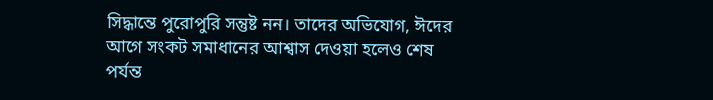সিদ্ধান্তে পুরোপুরি সন্তুষ্ট নন। তাদের অভিযোগ, ঈদের আগে সংকট সমাধানের আশ্বাস দেওয়া হলেও শেষ পর্যন্ত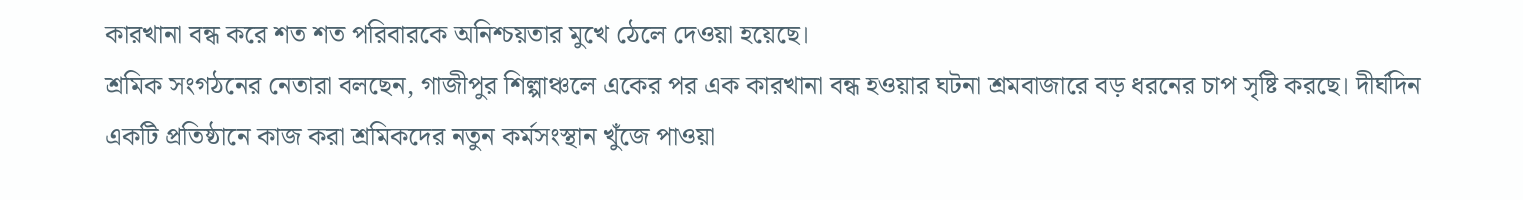কারখানা বন্ধ করে শত শত পরিবারকে অনিশ্চয়তার মুখে ঠেলে দেওয়া হয়েছে।
শ্রমিক সংগঠনের নেতারা বলছেন, গাজীপুর শিল্পাঞ্চলে একের পর এক কারখানা বন্ধ হওয়ার ঘটনা শ্রমবাজারে বড় ধরনের চাপ সৃষ্টি করছে। দীর্ঘদিন একটি প্রতিষ্ঠানে কাজ করা শ্রমিকদের নতুন কর্মসংস্থান খুঁজে পাওয়া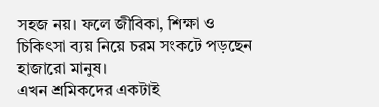সহজ নয়। ফলে জীবিকা, শিক্ষা ও চিকিৎসা ব্যয় নিয়ে চরম সংকটে পড়ছেন হাজারো মানুষ।
এখন শ্রমিকদের একটাই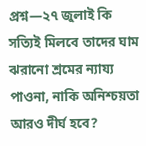প্রশ্ন—২৭ জুলাই কি সত্যিই মিলবে তাদের ঘাম ঝরানো শ্রমের ন্যায্য পাওনা, নাকি অনিশ্চয়তা আরও দীর্ঘ হবে?